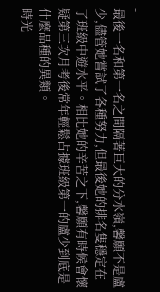-
最後一名和第一名之間隔著巨大的分水嶺,馨願不是盧少,儘管她嘗試了各種努力,但最後她的排名隻穩定在了班級中遊水平。相比她的辛苦之下,馨願有時候會懷疑第三次月考後常年輕鬆占據班級第一的盧少到底是什麼品種的異類。
時光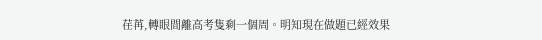荏苒,轉眼間離高考隻剩一個周。明知現在做題已經效果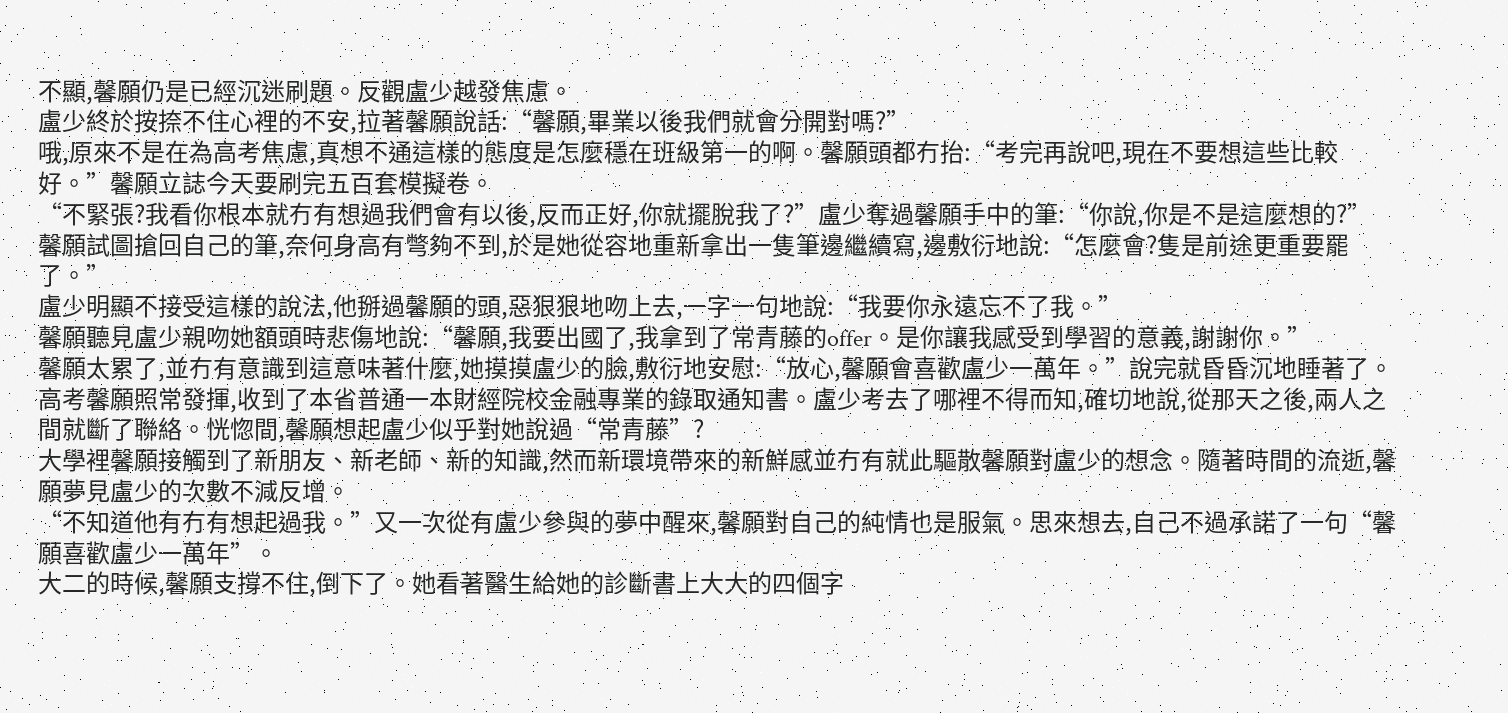不顯,馨願仍是已經沉迷刷題。反觀盧少越發焦慮。
盧少終於按捺不住心裡的不安,拉著馨願說話:“馨願,畢業以後我們就會分開對嗎?”
哦,原來不是在為高考焦慮,真想不通這樣的態度是怎麼穩在班級第一的啊。馨願頭都冇抬:“考完再說吧,現在不要想這些比較好。”馨願立誌今天要刷完五百套模擬卷。
“不緊張?我看你根本就冇有想過我們會有以後,反而正好,你就擺脫我了?”盧少奪過馨願手中的筆:“你說,你是不是這麼想的?”
馨願試圖搶回自己的筆,奈何身高有彆夠不到,於是她從容地重新拿出一隻筆邊繼續寫,邊敷衍地說:“怎麼會?隻是前途更重要罷了。”
盧少明顯不接受這樣的說法,他掰過馨願的頭,惡狠狠地吻上去,一字一句地說:“我要你永遠忘不了我。”
馨願聽見盧少親吻她額頭時悲傷地說:“馨願,我要出國了,我拿到了常青藤的offer。是你讓我感受到學習的意義,謝謝你。”
馨願太累了,並冇有意識到這意味著什麼,她摸摸盧少的臉,敷衍地安慰:“放心,馨願會喜歡盧少一萬年。”說完就昏昏沉地睡著了。
高考馨願照常發揮,收到了本省普通一本財經院校金融專業的錄取通知書。盧少考去了哪裡不得而知,確切地說,從那天之後,兩人之間就斷了聯絡。恍惚間,馨願想起盧少似乎對她說過“常青藤”?
大學裡馨願接觸到了新朋友、新老師、新的知識,然而新環境帶來的新鮮感並冇有就此驅散馨願對盧少的想念。隨著時間的流逝,馨願夢見盧少的次數不減反增。
“不知道他有冇有想起過我。”又一次從有盧少參與的夢中醒來,馨願對自己的純情也是服氣。思來想去,自己不過承諾了一句“馨願喜歡盧少一萬年”。
大二的時候,馨願支撐不住,倒下了。她看著醫生給她的診斷書上大大的四個字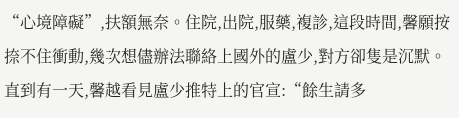“心境障礙”,扶額無奈。住院,出院,服藥,複診,這段時間,馨願按捺不住衝動,幾次想儘辦法聯絡上國外的盧少,對方卻隻是沉默。
直到有一天,馨越看見盧少推特上的官宣:“餘生請多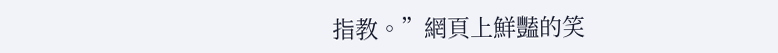指教。”網頁上鮮豔的笑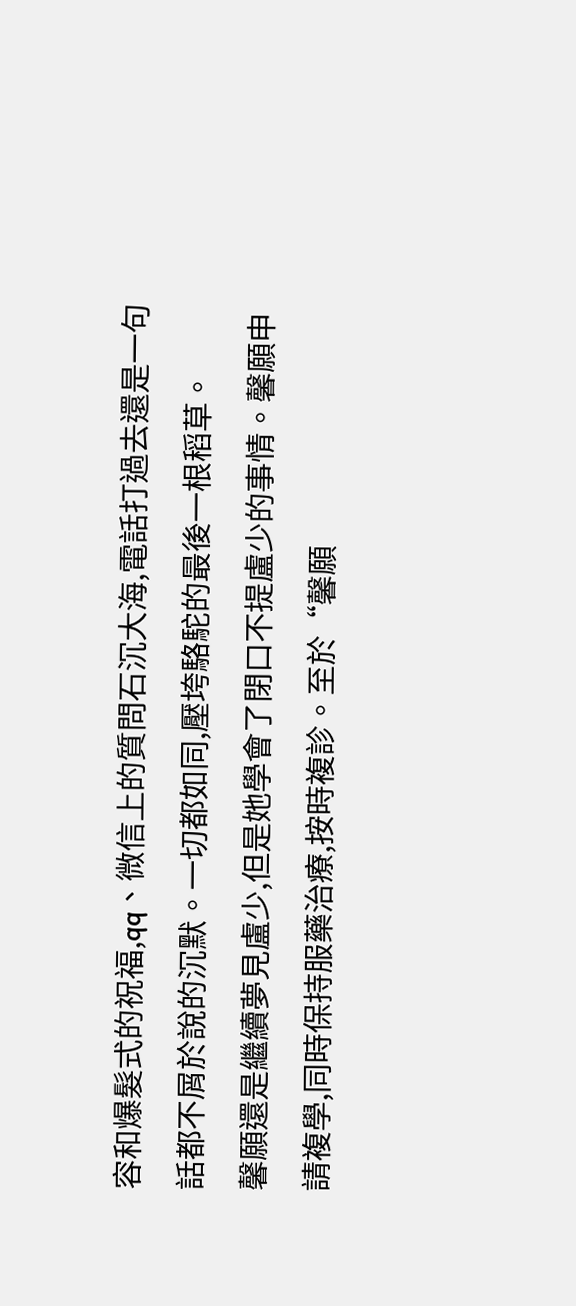容和爆髮式的祝福,qq、微信上的質問石沉大海,電話打過去還是一句話都不屑於說的沉默。一切都如同,壓垮駱駝的最後一根稻草。
馨願還是繼續夢見盧少,但是她學會了閉口不提盧少的事情。馨願申請複學,同時保持服藥治療,按時複診。至於“馨願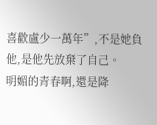喜歡盧少一萬年”,不是她負他,是他先放棄了自己。
明媚的青春啊,還是降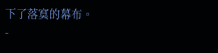下了落寞的幕布。
-